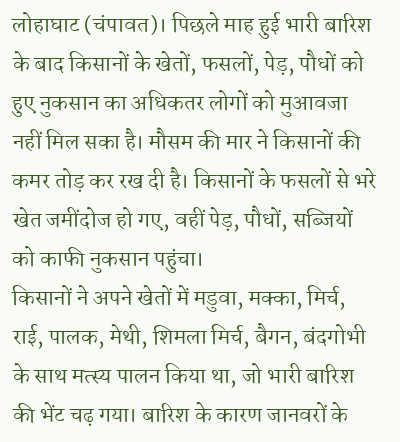लोहाघाट (चंपावत)। पिछले माह हुई भारी बारिश के बाद किसानों के खेतों, फसलों, पेड़, पौधों को हुए नुकसान का अधिकतर लोगों को मुआवजा नहीं मिल सका है। मौसम की मार ने किसानों की कमर तोड़ कर रख दी है। किसानों के फसलों से भरे खेत जमींदोज हो गए, वहीं पेड़, पौधों, सब्जियों को काफी नुकसान पहुंचा।
किसानों ने अपने खेतों में मडुवा, मक्का, मिर्च, राई, पालक, मेथी, शिमला मिर्च, बैगन, बंदगोभी के साथ मत्स्य पालन किया था, जो भारी बारिश की भेंट चढ़ गया। बारिश के कारण जानवरों के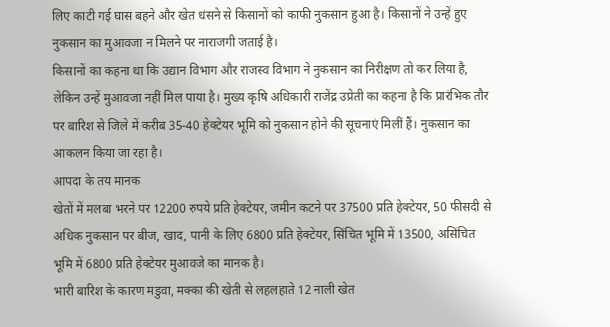लिए काटी गई घास बहने और खेत धंसने से किसानों को काफी नुकसान हुआ है। किसानों ने उन्हें हुए नुकसान का मुआवजा न मिलने पर नाराजगी जताई है।
किसानों का कहना था कि उद्यान विभाग और राजस्व विभाग ने नुकसान का निरीक्षण तो कर लिया है, लेकिन उन्हें मुआवजा नहीं मिल पाया है। मुख्य कृषि अधिकारी राजेंद्र उप्रेती का कहना है कि प्रारंभिक तौर पर बारिश से जिले में करीब 35-40 हेक्टेयर भूमि को नुकसान होने की सूचनाएं मिलीं हैं। नुकसान का आकलन किया जा रहा है।
आपदा के तय मानक
खेतों में मलबा भरने पर 12200 रुपये प्रति हेक्टेयर, जमीन कटने पर 37500 प्रति हेक्टेयर, 50 फीसदी से अधिक नुकसान पर बीज, खाद, पानी के लिए 6800 प्रति हेक्टेयर, सिंचित भूमि में 13500, असिंचित भूमि में 6800 प्रति हेक्टेयर मुआवजे का मानक है।
भारी बारिश के कारण मडुवा, मक्का की खेती से लहलहाते 12 नाली खेत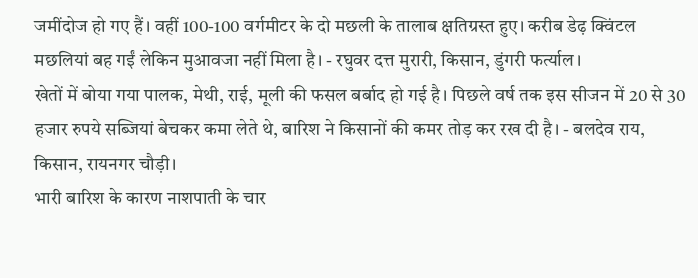जमींदोज हो गए हैं। वहीं 100-100 वर्गमीटर के दो मछली के तालाब क्षतिग्रस्त हुए। करीब डेढ़ क्विंटल मछलियां बह गईं लेकिन मुआवजा नहीं मिला है। - रघुवर दत्त मुरारी, किसान, डुंगरी फर्त्याल।
खेतों में बोया गया पालक, मेथी, राई, मूली की फसल बर्बाद हो गई है। पिछले वर्ष तक इस सीजन में 20 से 30 हजार रुपये सब्जियां बेचकर कमा लेते थे, बारिश ने किसानों की कमर तोड़ कर रख दी है। - बलदेव राय, किसान, रायनगर चौड़ी।
भारी बारिश के कारण नाशपाती के चार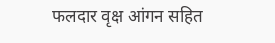फलदार वृक्ष आंगन सहित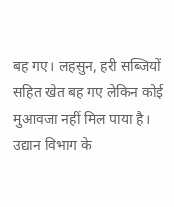बह गए। लहसुन, हरी सब्जियों सहित खेत बह गए लेकिन कोई मुआवजा नहीं मिल पाया है। उद्यान विभाग के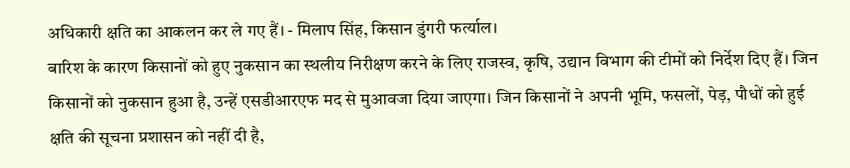अधिकारी क्षति का आकलन कर ले गए हैं। - मिलाप सिंह, किसान डुंगरी फर्त्याल।
बारिश के कारण किसानों को हुए नुकसान का स्थलीय निरीक्षण करने के लिए राजस्व, कृषि, उद्यान विभाग की टीमों को निर्देश दिए हैं। जिन किसानों को नुकसान हुआ है, उन्हें एसडीआरएफ मद से मुआवजा दिया जाएगा। जिन किसानों ने अपनी भूमि, फसलों, पेड़, पौधों को हुई क्षति की सूचना प्रशासन को नहीं दी है,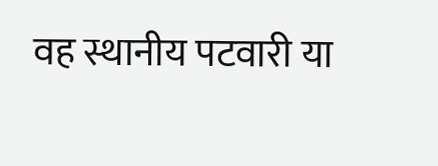वह स्थानीय पटवारी या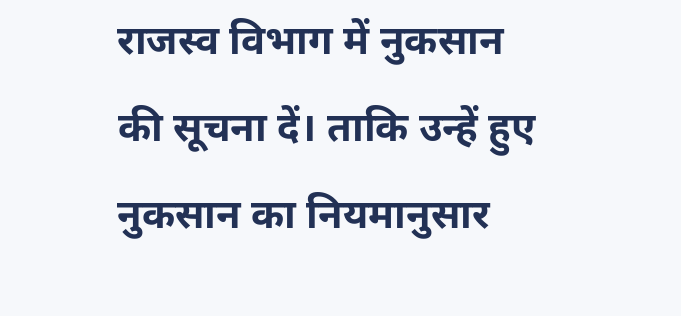राजस्व विभाग में नुकसान की सूचना दें। ताकि उन्हें हुए नुकसान का नियमानुसार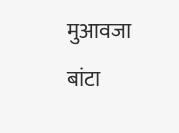मुआवजा बांटा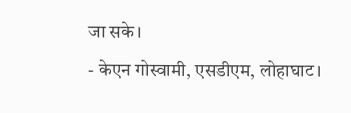जा सके।
- केएन गोस्वामी, एसडीएम, लोहाघाट।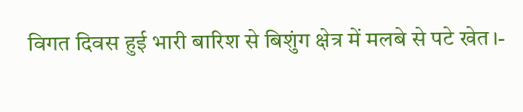विगत दिवस हुई भारी बारिश से बिशुंग क्षेत्र में मलबे से पटे खेत।-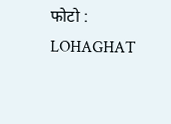फोटो : LOHAGHAT